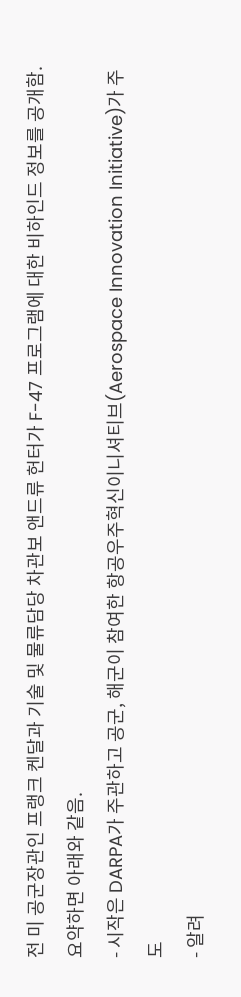전 미 공군장관인 프랭크 켄달과 기술 및 물류담당 차관보 앤드류 헌터가 F-47 프로그램에 대한 비하인드 정보를 공개함. 요약하면 아래와 같음.
- 시작은 DARPA가 주관하고 공군, 해군이 참여한 항공우주혁신이니셔티브(Aerospace Innovation Initiative)가 주도
- 알려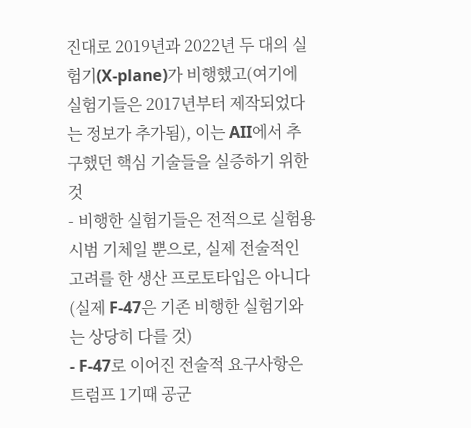진대로 2019년과 2022년 두 대의 실험기(X-plane)가 비행했고(여기에 실험기들은 2017년부터 제작되었다는 정보가 추가됨), 이는 AII에서 추구했던 핵심 기술들을 실증하기 위한 것
- 비행한 실험기들은 전적으로 실험용 시범 기체일 뿐으로, 실제 전술적인 고려를 한 생산 프로토타입은 아니다(실제 F-47은 기존 비행한 실험기와는 상당히 다를 것)
- F-47로 이어진 전술적 요구사항은 트럼프 1기때 공군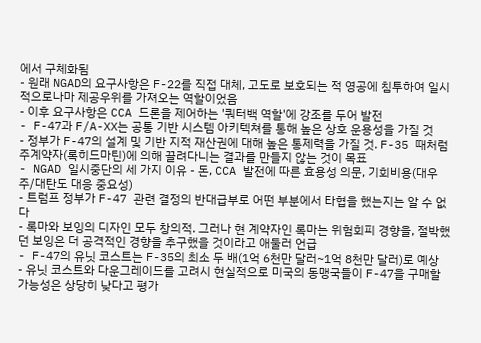에서 구체화됨
- 원래 NGAD의 요구사항은 F-22를 직접 대체, 고도로 보호되는 적 영공에 침투하여 일시적으로나마 제공우위를 가져오는 역할이었음
- 이후 요구사항은 CCA 드론을 제어하는 '쿼터백 역할'에 강조를 두어 발전
- F-47과 F/A-XX는 공통 기반 시스템 아키텍쳐를 통해 높은 상호 운용성을 가질 것
- 정부가 F-47의 설계 및 기반 지적 재산권에 대해 높은 통제력을 가질 것. F-35 때처럼 주계약자(록히드마틴)에 의해 끌려다니는 결과를 만들지 않는 것이 목표
- NGAD 일시중단의 세 가지 이유 - 돈, CCA 발전에 따른 효용성 의문, 기회비용(대우주/대탄도 대응 중요성)
- 트럼프 정부가 F-47 관련 결정의 반대급부로 어떤 부분에서 타협을 했는지는 알 수 없다
- 록마와 보잉의 디자인 모두 창의적. 그러나 현 계약자인 록마는 위험회피 경향을, 절박했던 보잉은 더 공격적인 경향을 추구했을 것이라고 애둘러 언급
- F-47의 유닛 코스트는 F-35의 최소 두 배(1억 6천만 달러~1억 8천만 달러)로 예상
- 유닛 코스트와 다운그레이드를 고려시 현실적으로 미국의 동맹국들이 F-47을 구매할 가능성은 상당히 낮다고 평가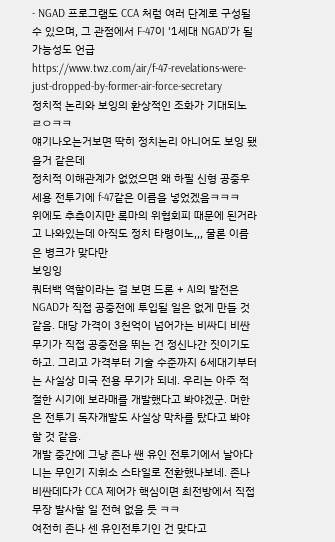- NGAD 프로그램도 CCA 처럼 여러 단계로 구성될 수 있으며, 그 관점에서 F-47이 '1세대 NGAD'가 될 가능성도 언급
https://www.twz.com/air/f-47-revelations-were-just-dropped-by-former-air-force-secretary
정치적 논리와 보잉의 환상적인 조화가 기대되노
ㄹㅇㅋㅋ
얘기나오는거보면 딱히 정치논리 아니어도 보잉 됐을거 같은데
정치적 이해관계가 없었으면 왜 하필 신형 공중우세용 전투기에 f-47같은 이름을 넣었겠음ㅋㅋㅋ
위에도 추측이지만 록마의 위협회피 때문에 된거라고 나와있는데 아직도 정치 타령이노,,, 물론 이름은 병크가 맞다만
보잉잉
쿼터백 역할이라는 걸 보면 드론 + AI의 발전은 NGAD가 직접 공중전에 투입될 일은 없게 만들 것 같음. 대당 가격이 3천억이 넘어가는 비싸디 비싼 무기가 직접 공중전을 뛰는 건 정신나간 짓이기도 하고. 그리고 가격부터 기술 수준까지 6세대기부터는 사실상 미국 전용 무기가 되네. 우리는 아주 적절한 시기에 보라매를 개발했다고 봐야겠군. 머한은 전투기 독자개발도 사실상 막차를 탔다고 봐야할 것 같음.
개발 중간에 그냥 존나 쌘 유인 전투기에서 날아다니는 무인기 지휘소 스타일로 전환했나보네. 존나 비싼데다가 CCA 제어가 핵심이면 최전방에서 직접 무장 발사할 일 전혀 없을 듯 ㅋㅋ
여전히 존나 센 유인전투기인 건 맞다고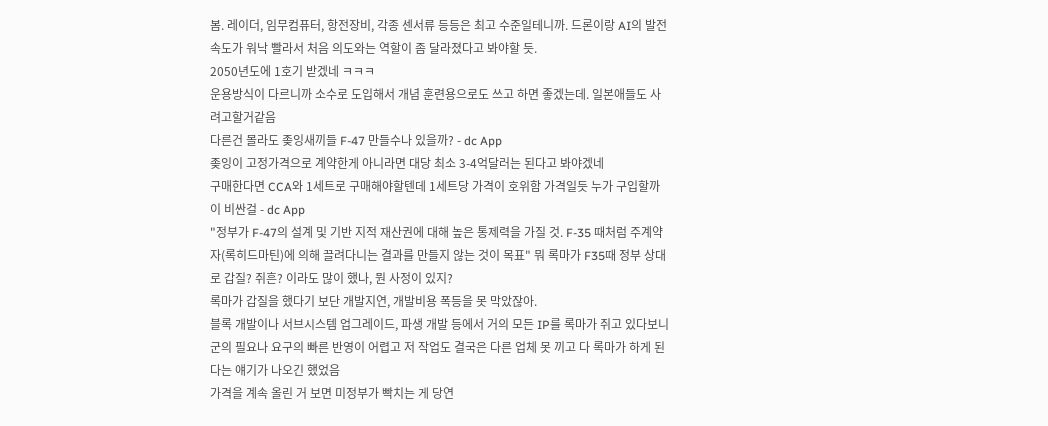봄. 레이더, 임무컴퓨터, 항전장비, 각종 센서류 등등은 최고 수준일테니까. 드론이랑 AI의 발전속도가 워낙 빨라서 처음 의도와는 역할이 좀 달라졌다고 봐야할 듯.
2050년도에 1호기 받겠네 ㅋㅋㅋ
운용방식이 다르니까 소수로 도입해서 개념 훈련용으로도 쓰고 하면 좋겠는데. 일본애들도 사려고할거같음
다른건 몰라도 좆잉새끼들 F-47 만들수나 있을까? - dc App
좆잉이 고정가격으로 계약한게 아니라면 대당 최소 3-4억달러는 된다고 봐야겠네
구매한다면 CCA와 1세트로 구매해야할텐데 1세트당 가격이 호위함 가격일듯 누가 구입할까 이 비싼걸 - dc App
"정부가 F-47의 설계 및 기반 지적 재산권에 대해 높은 통제력을 가질 것. F-35 때처럼 주계약자(록히드마틴)에 의해 끌려다니는 결과를 만들지 않는 것이 목표" 뭐 록마가 F35때 정부 상대로 갑질? 쥐흔? 이라도 많이 했나, 뭔 사정이 있지?
록마가 갑질을 했다기 보단 개발지연, 개발비용 폭등을 못 막았잖아.
블록 개발이나 서브시스템 업그레이드, 파생 개발 등에서 거의 모든 IP를 록마가 쥐고 있다보니 군의 필요나 요구의 빠른 반영이 어렵고 저 작업도 결국은 다른 업체 못 끼고 다 록마가 하게 된다는 얘기가 나오긴 했었음
가격을 계속 올린 거 보면 미정부가 빡치는 게 당연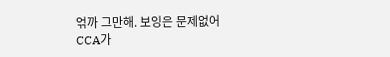얶까 그만해. 보잉은 문제없어
CCA가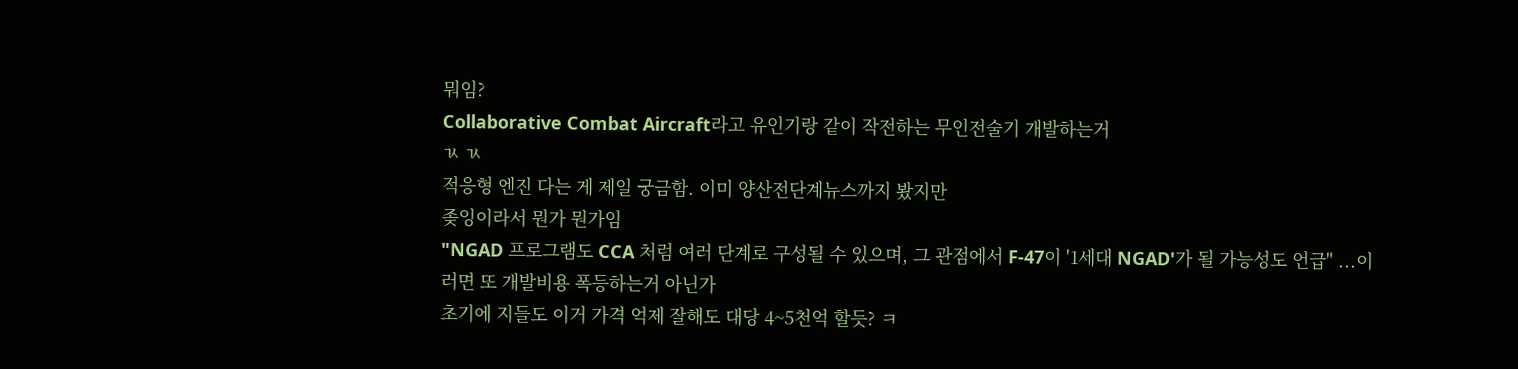뭐임?
Collaborative Combat Aircraft라고 유인기랑 같이 작전하는 무인전술기 개발하는거
ㄳ ㄳ
적응형 엔진 다는 게 제일 궁금함. 이미 양산전단계뉴스까지 봤지만
좆잉이라서 뭔가 뭔가임
"NGAD 프로그램도 CCA 처럼 여러 단계로 구성될 수 있으며, 그 관점에서 F-47이 '1세대 NGAD'가 될 가능성도 언급" ...이러면 또 개발비용 폭등하는거 아닌가
초기에 지들도 이거 가격 억제 잘해도 대당 4~5천억 할듯? ㅋ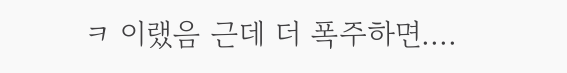ㅋ 이랬음 근데 더 폭주하면....